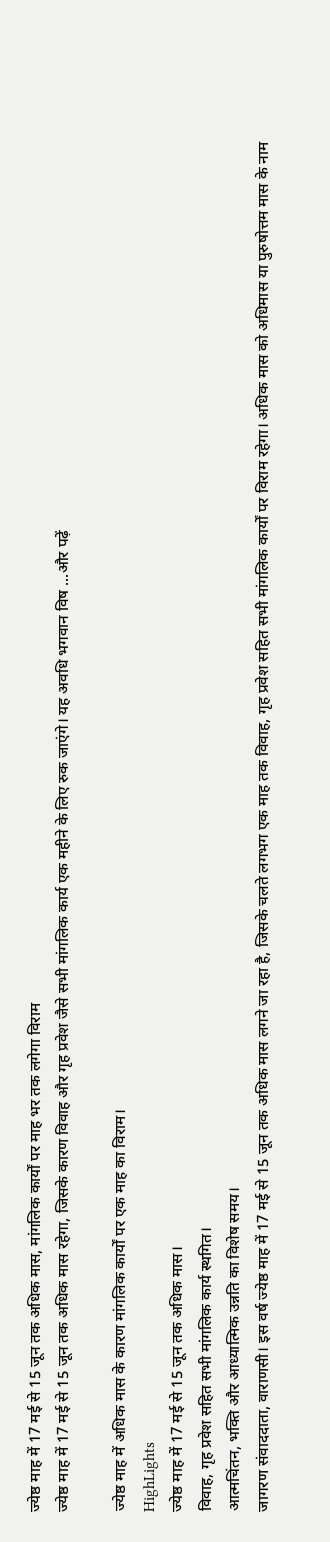ज्येष्ठ माह में 17 मई से 15 जून तक अधिक मास, मांगलिक कार्यों पर माह भर तक लगेगा विराम
ज्येष्ठ माह में 17 मई से 15 जून तक अधिक मास रहेगा, जिसके कारण विवाह और गृह प्रवेश जैसे सभी मांगलिक कार्य एक महीने के लिए रुक जाएंगे। यह अवधि भगवान विष ...और पढ़ें

ज्येष्ठ माह में अधिक मास के कारण मांगलिक कार्यों पर एक माह का विराम।
HighLights
ज्येष्ठ माह में 17 मई से 15 जून तक अधिक मास।
विवाह, गृह प्रवेश सहित सभी मांगलिक कार्य स्थगित।
आत्मचिंतन, भक्ति और आध्यात्मिक उन्नति का विशेष समय।
जागरण संवाददाता, वाराणसी। इस वर्ष ज्येष्ठ माह में 17 मई से 15 जून तक अधिक मास लगने जा रहा है, जिसके चलते लगभग एक माह तक विवाह, गृह प्रवेश सहित सभी मांगलिक कार्यों पर विराम रहेगा। अधिक मास को अधिमास या पुरुषोत्तम मास के नाम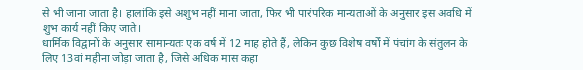से भी जाना जाता है। हालांकि इसे अशुभ नहीं माना जाता, फिर भी पारंपरिक मान्यताओं के अनुसार इस अवधि में शुभ कार्य नहीं किए जाते।
धार्मिक विद्वानों के अनुसार सामान्यतः एक वर्ष में 12 माह होते हैं, लेकिन कुछ विशेष वर्षों में पंचांग के संतुलन के लिए 13वां महीना जोड़ा जाता है, जिसे अधिक मास कहा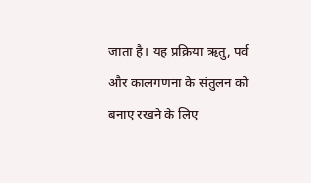जाता है। यह प्रक्रिया ऋतु, पर्व और कालगणना के संतुलन को बनाए रखने के लिए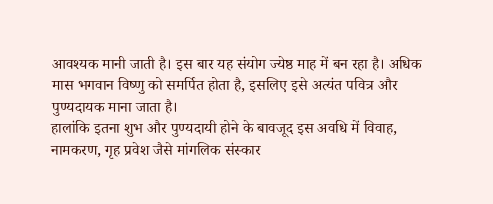आवश्यक मानी जाती है। इस बार यह संयोग ज्येष्ठ माह में बन रहा है। अधिक मास भगवान विष्णु को समर्पित होता है, इसलिए इसे अत्यंत पवित्र और पुण्यदायक माना जाता है।
हालांकि इतना शुभ और पुण्यदायी होने के बावजूद इस अवधि में विवाह, नामकरण, गृह प्रवेश जैसे मांगलिक संस्कार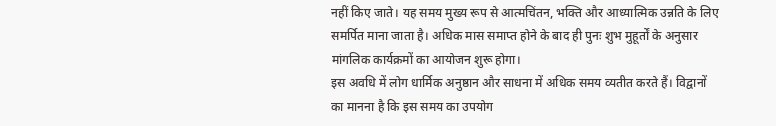नहीं किए जाते। यह समय मुख्य रूप से आत्मचिंतन, भक्ति और आध्यात्मिक उन्नति के लिए समर्पित माना जाता है। अधिक मास समाप्त होने के बाद ही पुनः शुभ मुहूर्तों के अनुसार मांगलिक कार्यक्रमों का आयोजन शुरू होगा।
इस अवधि में लोग धार्मिक अनुष्ठान और साधना में अधिक समय व्यतीत करते हैं। विद्वानों का मानना है कि इस समय का उपयोग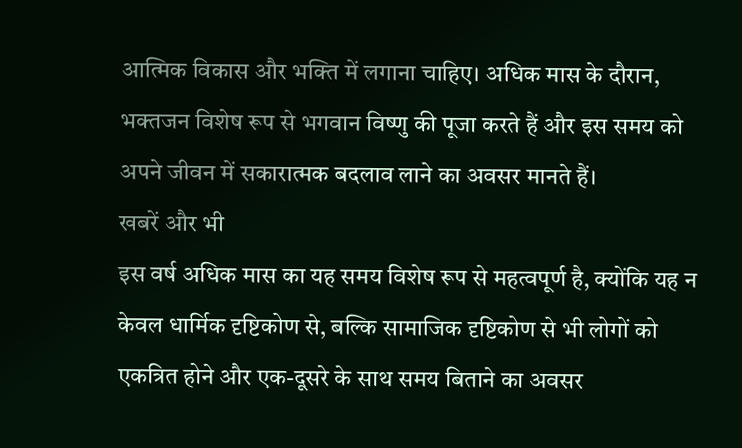आत्मिक विकास और भक्ति में लगाना चाहिए। अधिक मास के दौरान, भक्तजन विशेष रूप से भगवान विष्णु की पूजा करते हैं और इस समय को अपने जीवन में सकारात्मक बदलाव लाने का अवसर मानते हैं।
खबरें और भी
इस वर्ष अधिक मास का यह समय विशेष रूप से महत्वपूर्ण है, क्योंकि यह न केवल धार्मिक दृष्टिकोण से, बल्कि सामाजिक दृष्टिकोण से भी लोगों को एकत्रित होने और एक-दूसरे के साथ समय बिताने का अवसर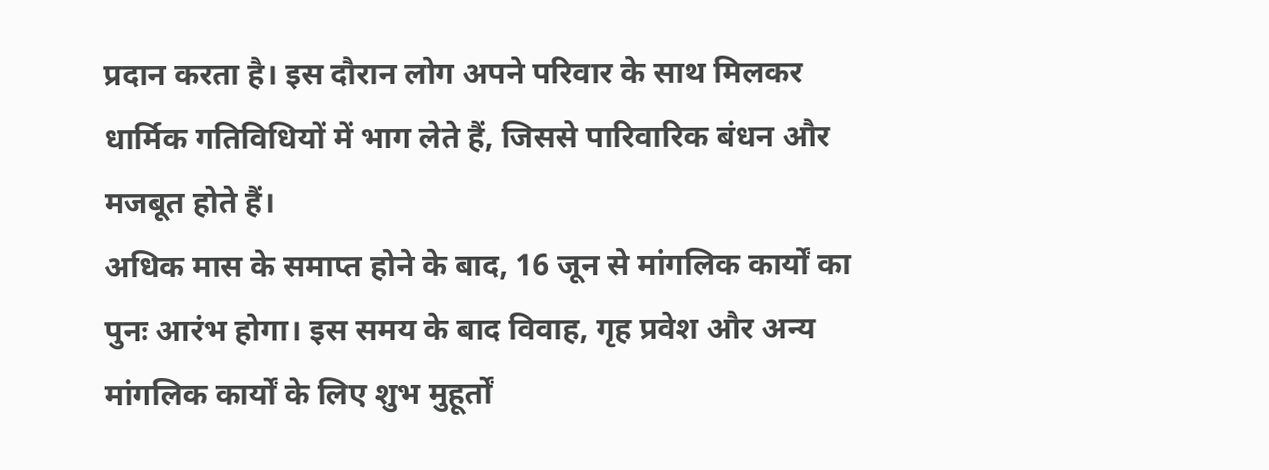प्रदान करता है। इस दौरान लोग अपने परिवार के साथ मिलकर धार्मिक गतिविधियों में भाग लेते हैं, जिससे पारिवारिक बंधन और मजबूत होते हैं।
अधिक मास के समाप्त होने के बाद, 16 जून से मांगलिक कार्यों का पुनः आरंभ होगा। इस समय के बाद विवाह, गृह प्रवेश और अन्य मांगलिक कार्यों के लिए शुभ मुहूर्तों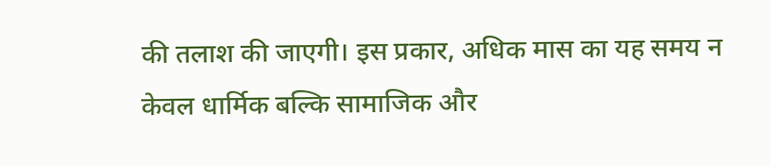की तलाश की जाएगी। इस प्रकार, अधिक मास का यह समय न केवल धार्मिक बल्कि सामाजिक और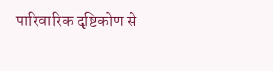पारिवारिक दृष्टिकोण से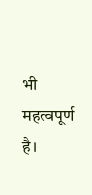भी महत्वपूर्ण है।